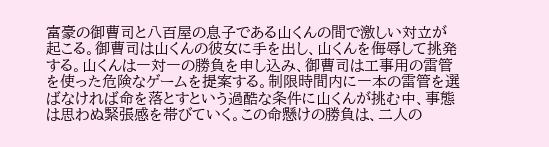富豪の御曹司と八百屋の息子である山くんの間で激しい対立が起こる。御曹司は山くんの彼女に手を出し、山くんを侮辱して挑発する。山くんは一対一の勝負を申し込み、御曹司は工事用の雷管を使った危険なゲームを提案する。制限時間内に一本の雷管を選ばなければ命を落とすという過酷な条件に山くんが挑む中、事態は思わぬ緊張感を帯びていく。この命懸けの勝負は、二人の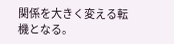関係を大きく変える転機となる。